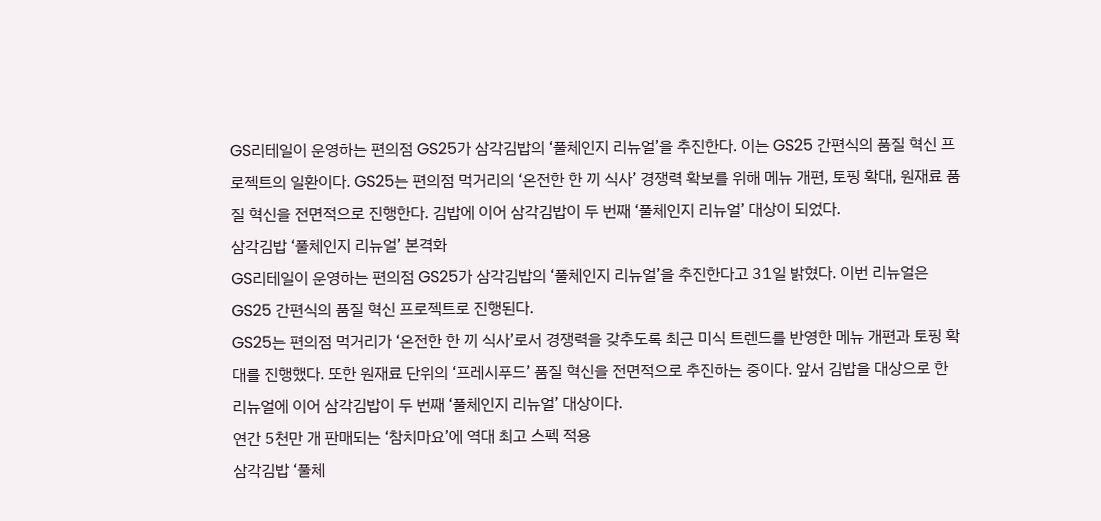GS리테일이 운영하는 편의점 GS25가 삼각김밥의 ‘풀체인지 리뉴얼’을 추진한다. 이는 GS25 간편식의 품질 혁신 프로젝트의 일환이다. GS25는 편의점 먹거리의 ‘온전한 한 끼 식사’ 경쟁력 확보를 위해 메뉴 개편, 토핑 확대, 원재료 품질 혁신을 전면적으로 진행한다. 김밥에 이어 삼각김밥이 두 번째 ‘풀체인지 리뉴얼’ 대상이 되었다.
삼각김밥 ‘풀체인지 리뉴얼’ 본격화
GS리테일이 운영하는 편의점 GS25가 삼각김밥의 ‘풀체인지 리뉴얼’을 추진한다고 31일 밝혔다. 이번 리뉴얼은 GS25 간편식의 품질 혁신 프로젝트로 진행된다.
GS25는 편의점 먹거리가 ‘온전한 한 끼 식사’로서 경쟁력을 갖추도록 최근 미식 트렌드를 반영한 메뉴 개편과 토핑 확대를 진행했다. 또한 원재료 단위의 ‘프레시푸드’ 품질 혁신을 전면적으로 추진하는 중이다. 앞서 김밥을 대상으로 한 리뉴얼에 이어 삼각김밥이 두 번째 ‘풀체인지 리뉴얼’ 대상이다.
연간 5천만 개 판매되는 ‘참치마요’에 역대 최고 스펙 적용
삼각김밥 ‘풀체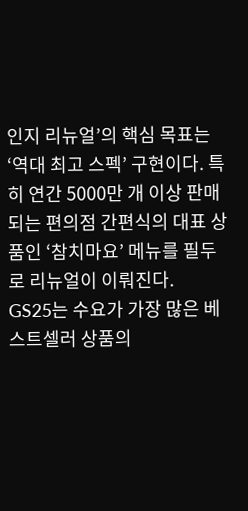인지 리뉴얼’의 핵심 목표는 ‘역대 최고 스펙’ 구현이다. 특히 연간 5000만 개 이상 판매되는 편의점 간편식의 대표 상품인 ‘참치마요’ 메뉴를 필두로 리뉴얼이 이뤄진다.
GS25는 수요가 가장 많은 베스트셀러 상품의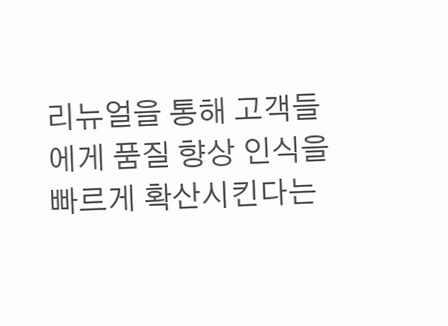리뉴얼을 통해 고객들에게 품질 향상 인식을 빠르게 확산시킨다는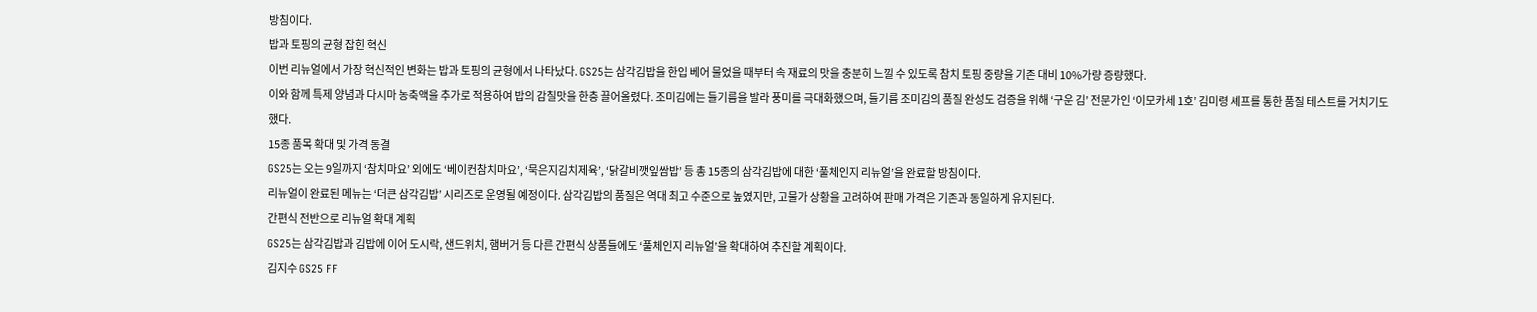방침이다.
밥과 토핑의 균형 잡힌 혁신
이번 리뉴얼에서 가장 혁신적인 변화는 밥과 토핑의 균형에서 나타났다. GS25는 삼각김밥을 한입 베어 물었을 때부터 속 재료의 맛을 충분히 느낄 수 있도록 참치 토핑 중량을 기존 대비 10%가량 증량했다.
이와 함께 특제 양념과 다시마 농축액을 추가로 적용하여 밥의 감칠맛을 한층 끌어올렸다. 조미김에는 들기름을 발라 풍미를 극대화했으며, 들기름 조미김의 품질 완성도 검증을 위해 ‘구운 김’ 전문가인 ‘이모카세 1호’ 김미령 셰프를 통한 품질 테스트를 거치기도 했다.
15종 품목 확대 및 가격 동결
GS25는 오는 9일까지 ‘참치마요’ 외에도 ‘베이컨참치마요’, ‘묵은지김치제육’, ‘닭갈비깻잎쌈밥’ 등 총 15종의 삼각김밥에 대한 ‘풀체인지 리뉴얼’을 완료할 방침이다.
리뉴얼이 완료된 메뉴는 ‘더큰 삼각김밥’ 시리즈로 운영될 예정이다. 삼각김밥의 품질은 역대 최고 수준으로 높였지만, 고물가 상황을 고려하여 판매 가격은 기존과 동일하게 유지된다.
간편식 전반으로 리뉴얼 확대 계획
GS25는 삼각김밥과 김밥에 이어 도시락, 샌드위치, 햄버거 등 다른 간편식 상품들에도 ‘풀체인지 리뉴얼’을 확대하여 추진할 계획이다.
김지수 GS25 FF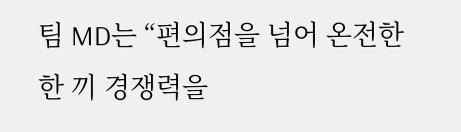팀 MD는 “편의점을 넘어 온전한 한 끼 경쟁력을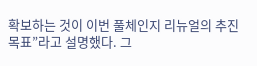확보하는 것이 이번 풀체인지 리뉴얼의 추진 목표”라고 설명했다. 그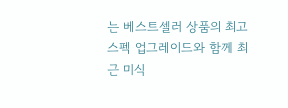는 베스트셀러 상품의 최고 스펙 업그레이드와 함께 최근 미식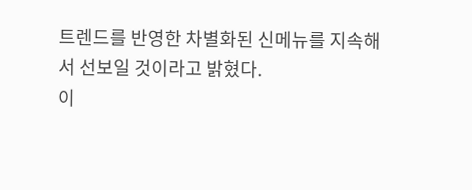트렌드를 반영한 차별화된 신메뉴를 지속해서 선보일 것이라고 밝혔다.
이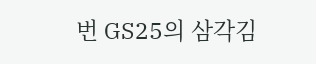번 GS25의 삼각김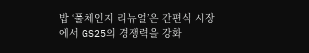밥 ‘풀체인지 리뉴얼’은 간편식 시장에서 GS25의 경쟁력을 강화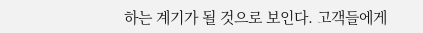하는 계기가 될 것으로 보인다. 고객들에게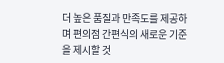더 높은 품질과 만족도를 제공하며 편의점 간편식의 새로운 기준을 제시할 것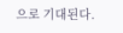으로 기대된다.